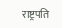राष्ट्रपति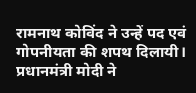रामनाथ कोविंद ने उन्हें पद एवं गोपनीयता की शपथ दिलायी। प्रधानमंत्री मोदी ने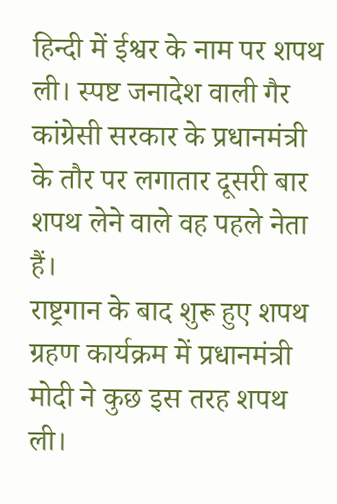हिन्दी में ईश्वर के नाम पर शपथ ली। स्पष्ट जनादेश वाली गैर कांग्रेसी सरकार के प्रधानमंत्री के तौर पर लगातार दूसरी बार शपथ लेने वाले वह पहले नेता हैं।
राष्ट्रगान के बाद शुरू हुए शपथ ग्रहण कार्यक्रम में प्रधानमंत्री मोदी ने कुछ इस तरह शपथ ली।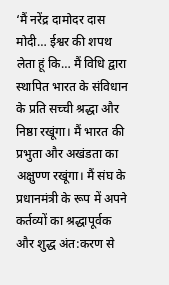‘मैं नरेंद्र दामोदर दास मोदी… ईश्वर की शपथ लेता हूं कि… मैं विधि द्वारा स्थापित भारत के संविधान के प्रति सच्ची श्रद्धा और निष्ठा रखूंगा। मैं भारत की प्रभुता और अखंडता का अक्षुण्ण रखूंगा। मैं संघ के प्रधानमंत्री के रूप में अपने कर्तव्यों का श्रद्धापूर्वक और शुद्ध अंत:करण से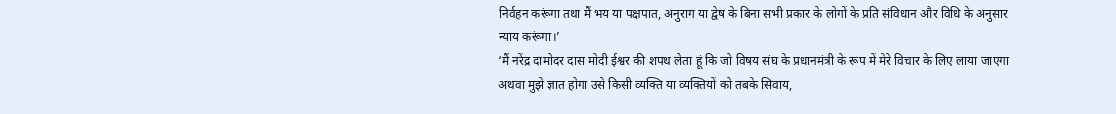निर्वहन करूंगा तथा मैं भय या पक्षपात, अनुराग या द्वेष के बिना सभी प्रकार के लोगों के प्रति संविधान और विधि के अनुसार न्याय करूंगा।’
‘मैं नरेंद्र दामोदर दास मोदी ईश्वर की शपथ लेता हूं कि जो विषय संघ के प्रधानमंत्री के रूप में मेरे विचार के लिए लाया जाएगा अथवा मुझे ज्ञात होगा उसे किसी व्यक्ति या व्यक्तियों को तबके सिवाय,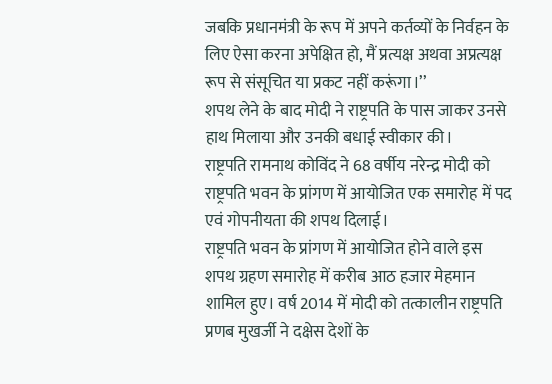जबकि प्रधानमंत्री के रूप में अपने कर्तव्यों के निर्वहन के लिए ऐसा करना अपेक्षित हो, मैं प्रत्यक्ष अथवा अप्रत्यक्ष रूप से संसूचित या प्रकट नहीं करूंगा।’’
शपथ लेने के बाद मोदी ने राष्ट्रपति के पास जाकर उनसे हाथ मिलाया और उनकी बधाई स्वीकार की।
राष्ट्रपति रामनाथ कोविंद ने 68 वर्षीय नरेन्द्र मोदी को राष्ट्रपति भवन के प्रांगण में आयोजित एक समारोह में पद एवं गोपनीयता की शपथ दिलाई।
राष्ट्रपति भवन के प्रांगण में आयोजित होने वाले इस शपथ ग्रहण समारोह में करीब आठ हजार मेहमान शामिल हुए। वर्ष 2014 में मोदी को तत्कालीन राष्ट्रपति प्रणब मुखर्जी ने दक्षेस देशों के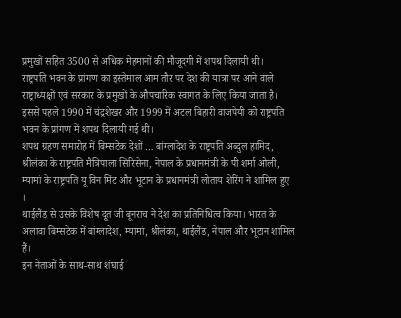प्रमुखों सहित 3500 से अधिक मेहमानों की मौजूदगी में शपथ दिलायी थी।
राष्ट्रपति भवन के प्रांगण का इस्तेमाल आम तौर पर देश की यात्रा पर आने वाले राष्ट्राध्यक्षों एवं सरकार के प्रमुखों के औपचारिक स्वागत के लिए किया जाता है। इससे पहले 1990 में चंद्रशेखर और 1999 में अटल बिहारी वाजपेयी को राष्ट्रपति भवन के प्रांगण में शपथ दिलायी गई थी।
शपथ ग्रहण समारोह में बिम्सटेक देशों … बांग्लादेश के राष्ट्रपति अब्दुल हामिद, श्रीलंका के राष्ट्रपति मैत्रिपाला सिरिसेना, नेपाल के प्रधानमंत्री के पी शर्मा ओली, म्यामां के राष्ट्रपति यू विन मिंट और भूटान के प्रधानमंत्री लोताय शेरिंग ने शामिल हुए ।
थाईलैंड से उसके विशेष दूत जी बूनराच ने देश का प्रतिनिधित्व किया। भारत के अलावा बिम्सटेक में बांग्लादेश, म्यामां, श्रीलंका, थाईलैंड, नेपाल और भूटान शामिल हैं।
इन नेताओं के साथ-साथ शंघाई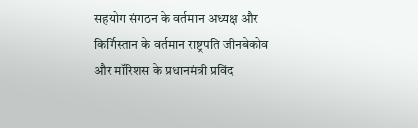सहयोग संगठन के वर्तमान अध्यक्ष और किर्गिस्तान के वर्तमान राष्ट्रपति जीनबेकोव और मॉरिशस के प्रधानमंत्री प्रविंद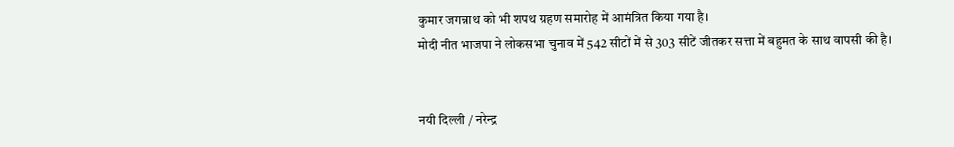कुमार जगन्नाथ को भी शपथ ग्रहण समारोह में आमंत्रित किया गया है।
मोदी नीत भाजपा ने लोकसभा चुनाव में 542 सीटों में से 303 सीटें जीतकर सत्ता में बहुमत के साथ वापसी की है।


नयी दिल्ली / नरेन्द्र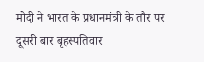मोदी ने भारत के प्रधानमंत्री के तौर पर दूसरी बार बृहस्पतिवार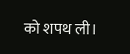को शपथ ली।